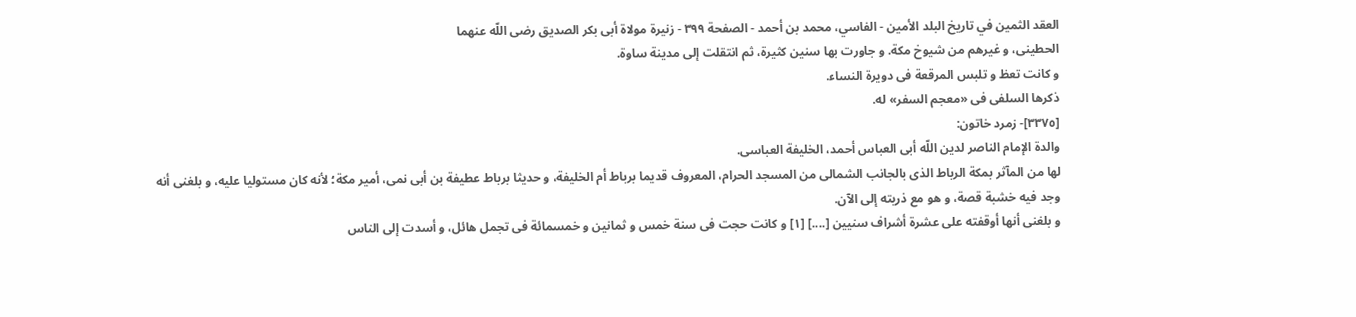العقد الثمين في تاريخ البلد الأمين - الفاسي، محمد بن أحمد - الصفحة ٣٩٩ - زنيرة مولاة أبى بكر الصديق رضى اللّه عنهما
الحطينى، و غيرهم من شيوخ مكة. و جاورت بها سنين كثيرة، ثم انتقلت إلى مدينة ساوة.
و كانت تعظ و تلبس المرقعة فى دويرة النساء.
ذكرها السلفى فى «معجم السفر» له.
[٣٣٧٥]- زمرد خاتون:
والدة الإمام الناصر لدين اللّه أبى العباس أحمد، الخليفة العباسى.
لها من المآثر بمكة الرباط الذى بالجانب الشمالى من المسجد الحرام، المعروف قديما برباط أم الخليفة، و حديثا برباط عطيفة بن أبى نمى، أمير مكة؛ لأنه كان مستوليا عليه، و بلغنى أنه وجد فيه خشبة قصة، و هو مع ذريته إلى الآن.
و بلغنى أنها أوقفته على عشرة أشراف سنيين [....] [١] و كانت حجت فى سنة خمس و ثمانين و خمسمائة فى تجمل هائل، و أسدت إلى الناس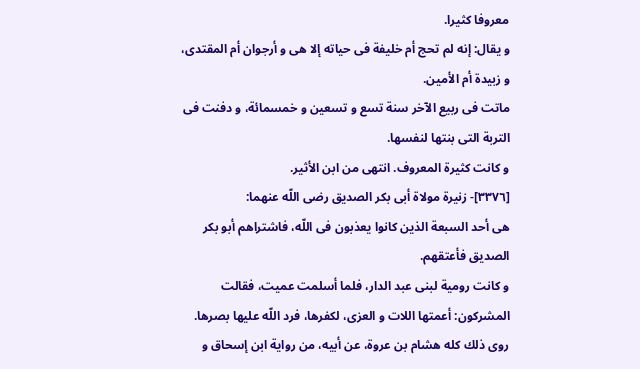معروفا كثيرا.
و يقال: إنه لم تحج أم خليفة فى حياته إلا هى و أرجوان أم المقتدى، و زبيدة أم الأمين.
ماتت فى ربيع الآخر سنة تسع و تسعين و خمسمائة، و دفنت فى التربة التى بنتها لنفسها.
و كانت كثيرة المعروف. انتهى من ابن الأثير.
[٣٣٧٦]- زنيرة مولاة أبى بكر الصديق رضى اللّه عنهما:
هى أحد السبعة الذين كانوا يعذبون فى اللّه، فاشتراهم أبو بكر الصديق فأعتقهم.
و كانت رومية لبنى عبد الدار، فلما أسلمت عميت، فقالت المشركون: أعمتها اللات و العزى، لكفرها، فرد اللّه عليها بصرها.
روى ذلك كله هشام بن عروة، عن أبيه، من رواية ابن إسحاق و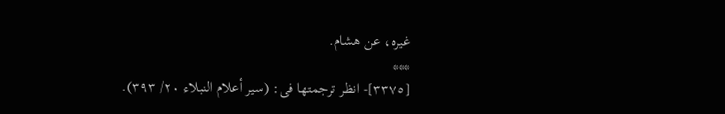غيره، عن هشام.
***
[٣٣٧٥]- انظر ترجمتها فى: (سير أعلام النبلاء ٢٠/ ٣٩٣).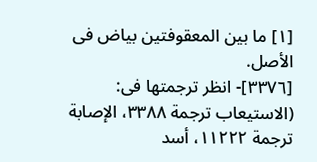[١] ما بين المعقوفتين بياض فى الأصل.
[٣٣٧٦]- انظر ترجمتها فى: (الاستيعاب ترجمة ٣٣٨٨، الإصابة ترجمة ١١٢٢٢، أسد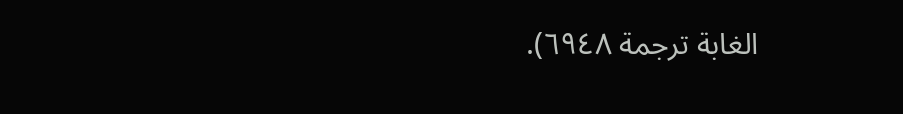الغابة ترجمة ٦٩٤٨).